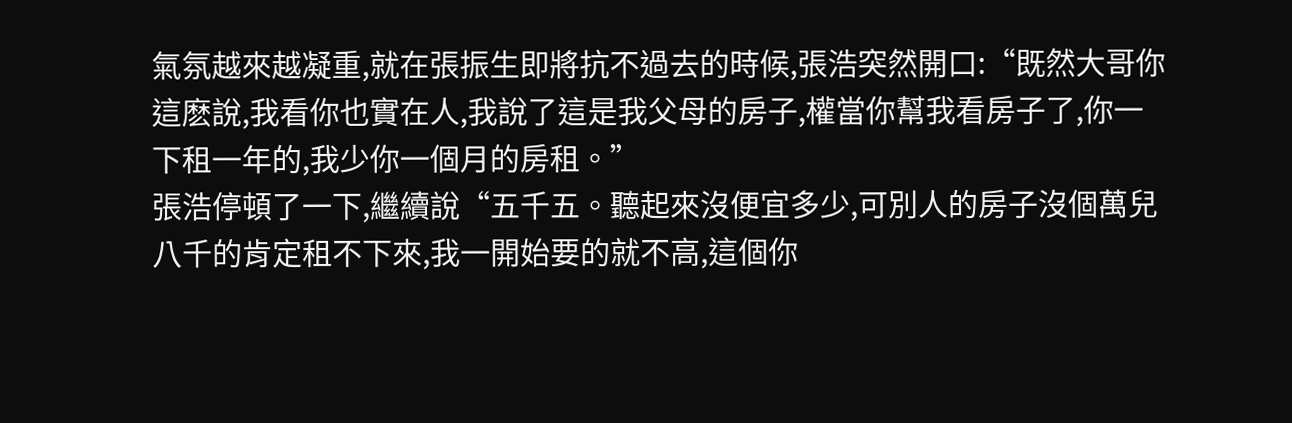氣氛越來越凝重,就在張振生即將抗不過去的時候,張浩突然開口:“既然大哥你這麽說,我看你也實在人,我說了這是我父母的房子,權當你幫我看房子了,你一下租一年的,我少你一個月的房租。”
張浩停頓了一下,繼續說“五千五。聽起來沒便宜多少,可別人的房子沒個萬兒八千的肯定租不下來,我一開始要的就不高,這個你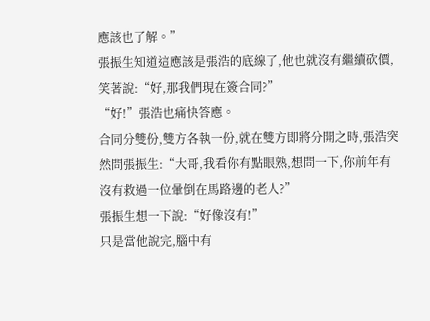應該也了解。”
張振生知道這應該是張浩的底線了,他也就沒有繼續砍價,笑著說:“好,那我們現在簽合同?”
“好!”張浩也痛快答應。
合同分雙份,雙方各執一份,就在雙方即將分開之時,張浩突然問張振生:“大哥,我看你有點眼熟,想問一下,你前年有沒有救過一位暈倒在馬路邊的老人?”
張振生想一下說:“好像沒有!”
只是當他說完,腦中有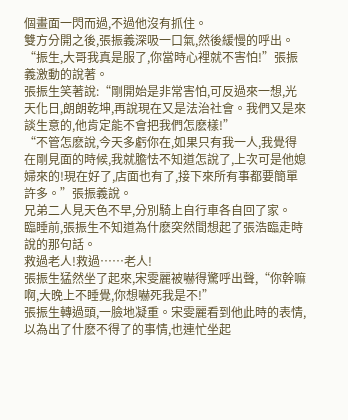個畫面一閃而過,不過他沒有抓住。
雙方分開之後,張振義深吸一口氣,然後緩慢的呼出。
“振生,大哥我真是服了,你當時心裡就不害怕!”張振義激動的說著。
張振生笑著說:“剛開始是非常害怕,可反過來一想,光天化日,朗朗乾坤,再說現在又是法治社會。我們又是來談生意的,他肯定能不會把我們怎麽樣!”
“不管怎麽說,今天多虧你在,如果只有我一人,我覺得在剛見面的時候,我就膽怯不知道怎說了,上次可是他媳婦來的!現在好了,店面也有了,接下來所有事都要簡單許多。”張振義說。
兄弟二人見天色不早,分別騎上自行車各自回了家。
臨睡前,張振生不知道為什麽突然間想起了張浩臨走時說的那句話。
救過老人!救過……老人!
張振生猛然坐了起來,宋雯麗被嚇得驚呼出聲,“你幹嘛啊,大晚上不睡覺,你想嚇死我是不!”
張振生轉過頭,一臉地凝重。宋雯麗看到他此時的表情,以為出了什麽不得了的事情,也連忙坐起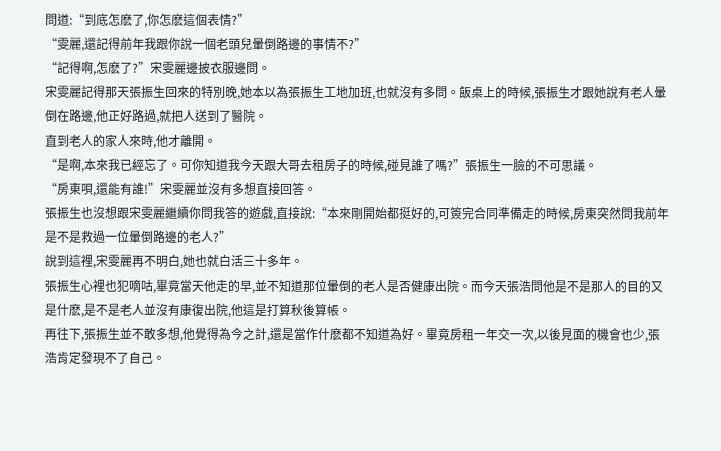問道:“到底怎麽了,你怎麽這個表情?”
“雯麗,還記得前年我跟你說一個老頭兒暈倒路邊的事情不?”
“記得啊,怎麽了?”宋雯麗邊披衣服邊問。
宋雯麗記得那天張振生回來的特別晚,她本以為張振生工地加班,也就沒有多問。飯桌上的時候,張振生才跟她說有老人暈倒在路邊,他正好路過,就把人送到了醫院。
直到老人的家人來時,他才離開。
“是啊,本來我已經忘了。可你知道我今天跟大哥去租房子的時候,碰見誰了嗎?”張振生一臉的不可思議。
“房東唄,還能有誰!”宋雯麗並沒有多想直接回答。
張振生也沒想跟宋雯麗繼續你問我答的遊戲,直接說:“本來剛開始都挺好的,可簽完合同準備走的時候,房東突然問我前年是不是救過一位暈倒路邊的老人?”
說到這裡,宋雯麗再不明白,她也就白活三十多年。
張振生心裡也犯嘀咕,畢竟當天他走的早,並不知道那位暈倒的老人是否健康出院。而今天張浩問他是不是那人的目的又是什麽,是不是老人並沒有康復出院,他這是打算秋後算帳。
再往下,張振生並不敢多想,他覺得為今之計,還是當作什麽都不知道為好。畢竟房租一年交一次,以後見面的機會也少,張浩肯定發現不了自己。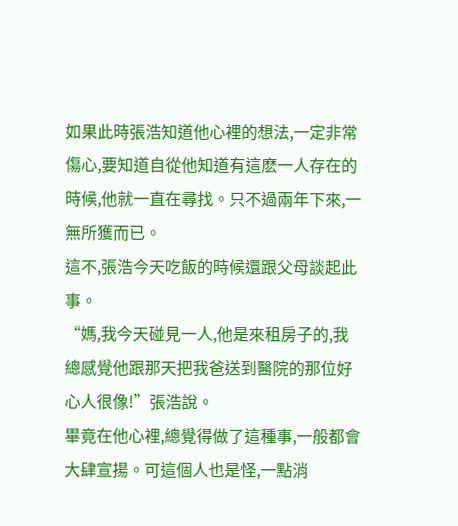如果此時張浩知道他心裡的想法,一定非常傷心,要知道自從他知道有這麽一人存在的時候,他就一直在尋找。只不過兩年下來,一無所獲而已。
這不,張浩今天吃飯的時候還跟父母談起此事。
“媽,我今天碰見一人,他是來租房子的,我總感覺他跟那天把我爸送到醫院的那位好心人很像!”張浩說。
畢竟在他心裡,總覺得做了這種事,一般都會大肆宣揚。可這個人也是怪,一點消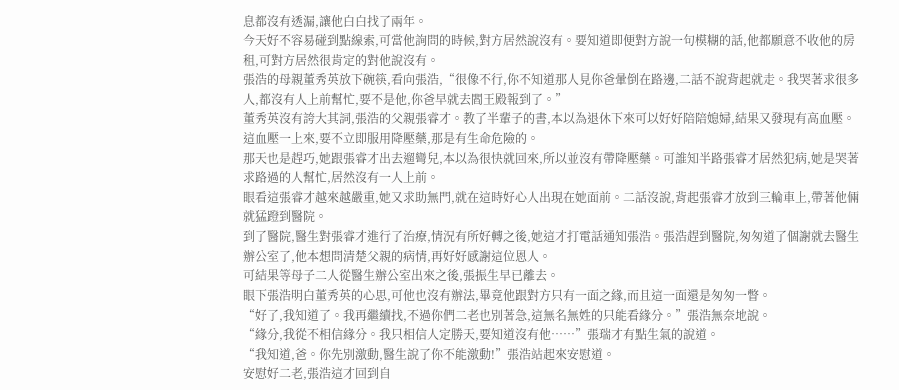息都沒有透漏,讓他白白找了兩年。
今天好不容易碰到點線索,可當他詢問的時候,對方居然說沒有。要知道即便對方說一句模糊的話,他都願意不收他的房租,可對方居然很肯定的對他說沒有。
張浩的母親董秀英放下碗筷,看向張浩,“很像不行,你不知道那人見你爸暈倒在路邊,二話不說背起就走。我哭著求很多人,都沒有人上前幫忙,要不是他,你爸早就去閻王殿報到了。”
董秀英沒有誇大其詞,張浩的父親張睿才。教了半輩子的書,本以為退休下來可以好好陪陪媳婦,結果又發現有高血壓。
這血壓一上來,要不立即服用降壓藥,那是有生命危險的。
那天也是趕巧,她跟張睿才出去遛彎兒,本以為很快就回來,所以並沒有帶降壓藥。可誰知半路張睿才居然犯病,她是哭著求路過的人幫忙,居然沒有一人上前。
眼看這張睿才越來越嚴重,她又求助無門,就在這時好心人出現在她面前。二話沒說,背起張睿才放到三輪車上,帶著他倆就猛蹬到醫院。
到了醫院,醫生對張睿才進行了治療,情況有所好轉之後,她這才打電話通知張浩。張浩趕到醫院,匆匆道了個謝就去醫生辦公室了,他本想問清楚父親的病情,再好好感謝這位恩人。
可結果等母子二人從醫生辦公室出來之後,張振生早已離去。
眼下張浩明白董秀英的心思,可他也沒有辦法,畢竟他跟對方只有一面之緣,而且這一面還是匆匆一瞥。
“好了,我知道了。我再繼續找,不過你們二老也別著急,這無名無姓的只能看緣分。”張浩無奈地說。
“緣分,我從不相信緣分。我只相信人定勝天,要知道沒有他……”張瑞才有點生氣的說道。
“我知道,爸。你先別激動,醫生說了你不能激動!”張浩站起來安慰道。
安慰好二老,張浩這才回到自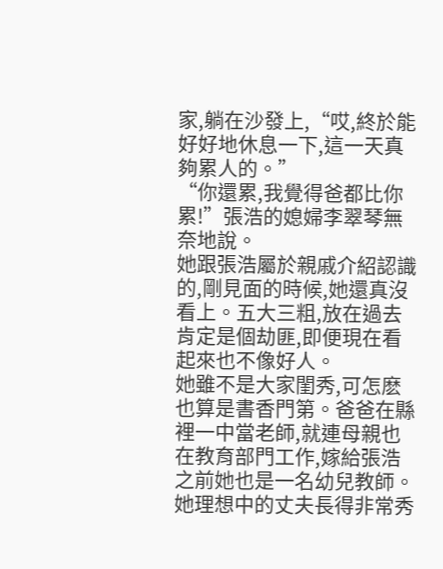家,躺在沙發上,“哎,終於能好好地休息一下,這一天真夠累人的。”
“你還累,我覺得爸都比你累!”張浩的媳婦李翠琴無奈地說。
她跟張浩屬於親戚介紹認識的,剛見面的時候,她還真沒看上。五大三粗,放在過去肯定是個劫匪,即便現在看起來也不像好人。
她雖不是大家閨秀,可怎麽也算是書香門第。爸爸在縣裡一中當老師,就連母親也在教育部門工作,嫁給張浩之前她也是一名幼兒教師。
她理想中的丈夫長得非常秀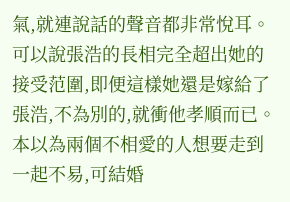氣,就連說話的聲音都非常悅耳。可以說張浩的長相完全超出她的接受范圍,即便這樣她還是嫁給了張浩,不為別的,就衝他孝順而已。
本以為兩個不相愛的人想要走到一起不易,可結婚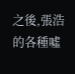之後,張浩的各種噓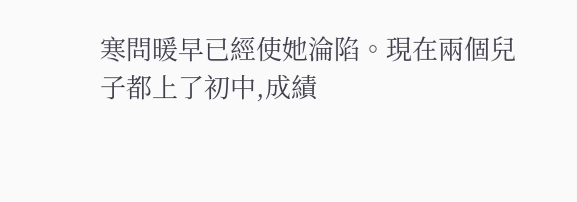寒問暖早已經使她淪陷。現在兩個兒子都上了初中,成績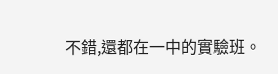不錯,還都在一中的實驗班。